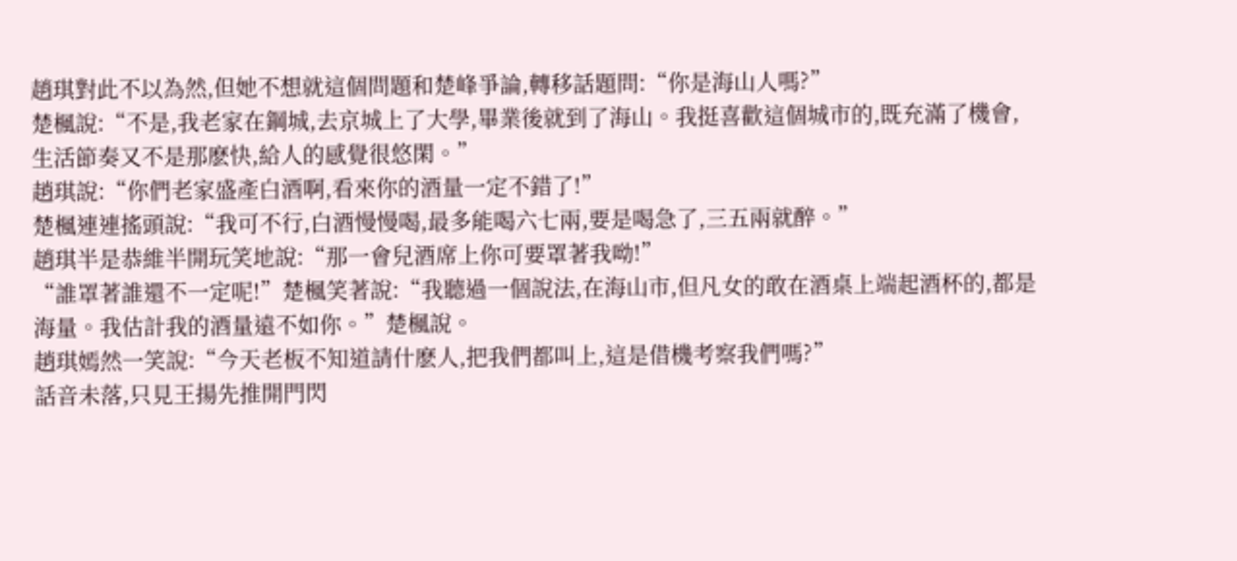趙琪對此不以為然,但她不想就這個問題和楚峰爭論,轉移話題問:“你是海山人嗎?”
楚楓說:“不是,我老家在鋼城,去京城上了大學,畢業後就到了海山。我挺喜歡這個城市的,既充滿了機會,生活節奏又不是那麽快,給人的感覺很悠閑。”
趙琪說:“你們老家盛產白酒啊,看來你的酒量一定不錯了!”
楚楓連連搖頭說:“我可不行,白酒慢慢喝,最多能喝六七兩,要是喝急了,三五兩就醉。”
趙琪半是恭維半開玩笑地說:“那一會兒酒席上你可要罩著我呦!”
“誰罩著誰還不一定呢!”楚楓笑著說:“我聽過一個說法,在海山市,但凡女的敢在酒桌上端起酒杯的,都是海量。我估計我的酒量遠不如你。”楚楓說。
趙琪嫣然一笑說:“今天老板不知道請什麽人,把我們都叫上,這是借機考察我們嗎?”
話音未落,只見王揚先推開門閃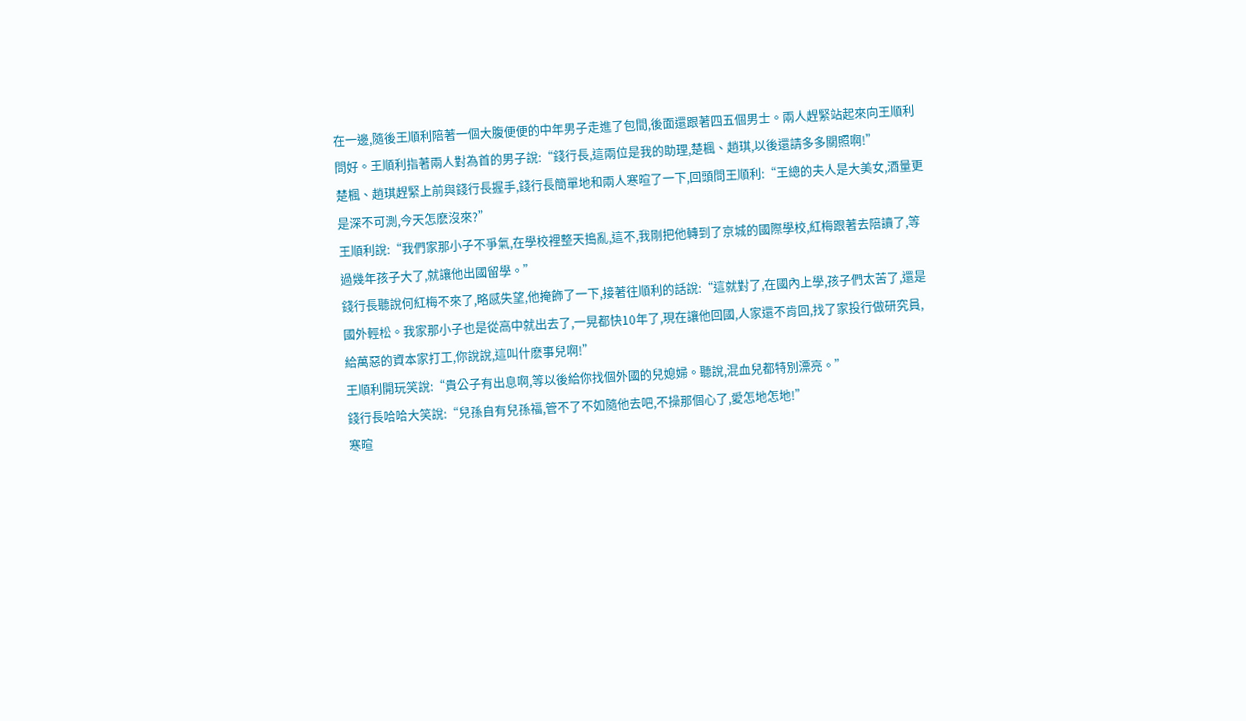在一邊,隨後王順利陪著一個大腹便便的中年男子走進了包間,後面還跟著四五個男士。兩人趕緊站起來向王順利問好。王順利指著兩人對為首的男子說:“錢行長,這兩位是我的助理,楚楓、趙琪,以後還請多多關照啊!”
楚楓、趙琪趕緊上前與錢行長握手,錢行長簡單地和兩人寒暄了一下,回頭問王順利:“王總的夫人是大美女,酒量更是深不可測,今天怎麽沒來?”
王順利說:“我們家那小子不爭氣,在學校裡整天搗亂,這不,我剛把他轉到了京城的國際學校,紅梅跟著去陪讀了,等過幾年孩子大了,就讓他出國留學。”
錢行長聽說何紅梅不來了,略感失望,他掩飾了一下,接著往順利的話說:“這就對了,在國內上學,孩子們太苦了,還是國外輕松。我家那小子也是從高中就出去了,一晃都快10年了,現在讓他回國,人家還不肯回,找了家投行做研究員,給萬惡的資本家打工,你說說,這叫什麽事兒啊!”
王順利開玩笑說:“貴公子有出息啊,等以後給你找個外國的兒媳婦。聽說,混血兒都特別漂亮。”
錢行長哈哈大笑說:“兒孫自有兒孫福,管不了不如隨他去吧,不操那個心了,愛怎地怎地!”
寒暄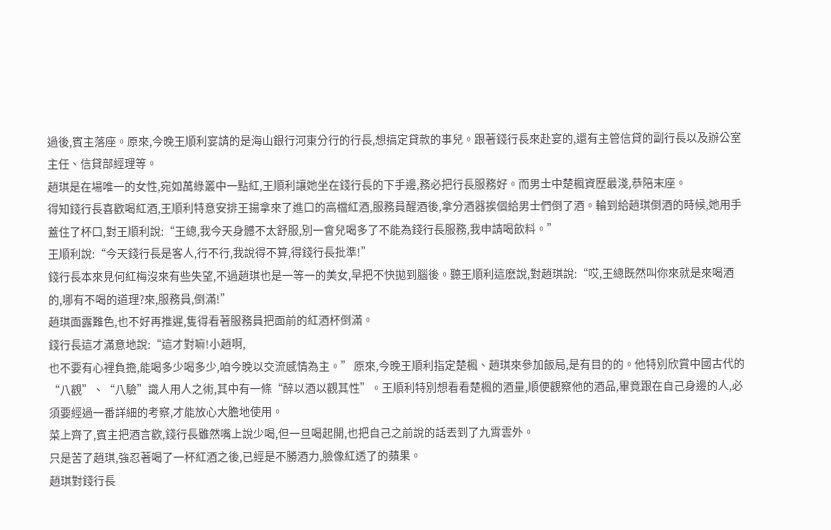過後,賓主落座。原來,今晚王順利宴請的是海山銀行河東分行的行長,想搞定貸款的事兒。跟著錢行長來赴宴的,還有主管信貸的副行長以及辦公室主任、信貸部經理等。
趙琪是在場唯一的女性,宛如萬綠叢中一點紅,王順利讓她坐在錢行長的下手邊,務必把行長服務好。而男士中楚楓資歷最淺,恭陪末座。
得知錢行長喜歡喝紅酒,王順利特意安排王揚拿來了進口的高檔紅酒,服務員醒酒後,拿分酒器挨個給男士們倒了酒。輪到給趙琪倒酒的時候,她用手蓋住了杯口,對王順利說:“王總,我今天身體不太舒服,別一會兒喝多了不能為錢行長服務,我申請喝飲料。”
王順利說:“今天錢行長是客人,行不行,我說得不算,得錢行長批準!”
錢行長本來見何紅梅沒來有些失望,不過趙琪也是一等一的美女,早把不快拋到腦後。聽王順利這麽說,對趙琪說:“哎,王總既然叫你來就是來喝酒的,哪有不喝的道理?來,服務員,倒滿!”
趙琪面露難色,也不好再推遲,隻得看著服務員把面前的紅酒杯倒滿。
錢行長這才滿意地說:“這才對嘛!小趙啊,
也不要有心裡負擔,能喝多少喝多少,咱今晚以交流感情為主。” 原來,今晚王順利指定楚楓、趙琪來參加飯局,是有目的的。他特別欣賞中國古代的“八觀”、“八驗”識人用人之術,其中有一條“醉以酒以觀其性”。王順利特別想看看楚楓的酒量,順便觀察他的酒品,畢竟跟在自己身邊的人,必須要經過一番詳細的考察,才能放心大膽地使用。
菜上齊了,賓主把酒言歡,錢行長雖然嘴上說少喝,但一旦喝起開,也把自己之前說的話丟到了九霄雲外。
只是苦了趙琪,強忍著喝了一杯紅酒之後,已經是不勝酒力,臉像紅透了的蘋果。
趙琪對錢行長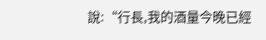說:“行長,我的酒量今晚已經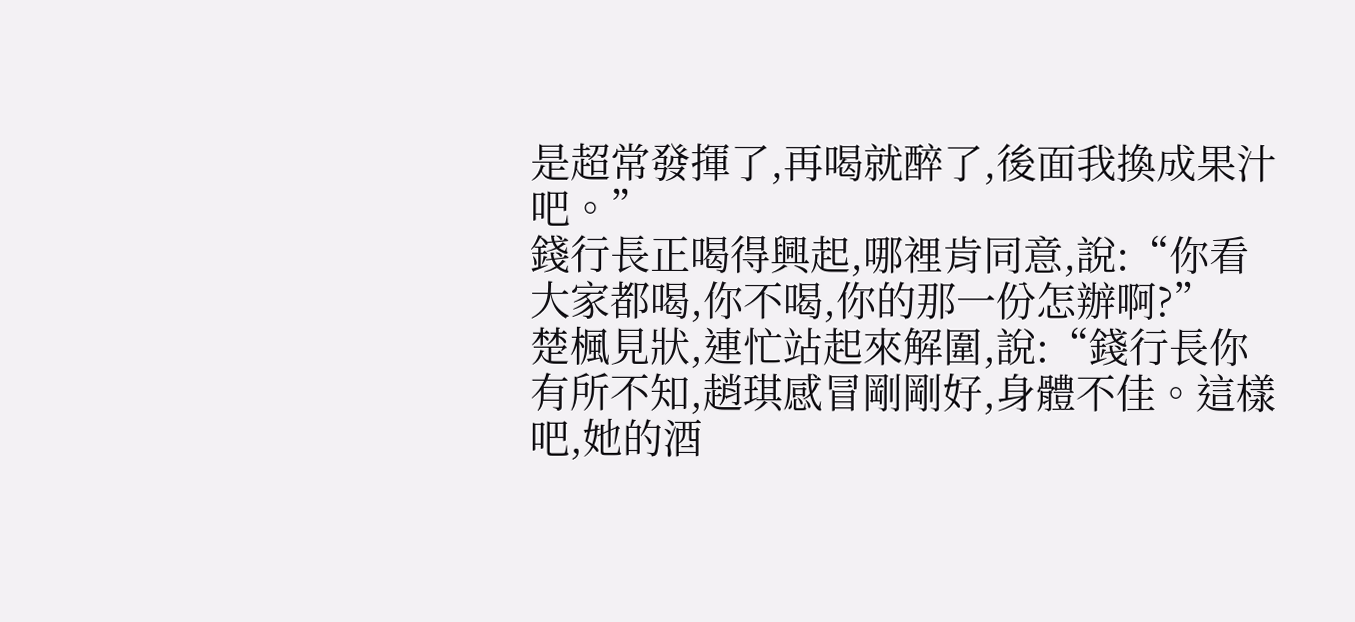是超常發揮了,再喝就醉了,後面我換成果汁吧。”
錢行長正喝得興起,哪裡肯同意,說:“你看大家都喝,你不喝,你的那一份怎辦啊?”
楚楓見狀,連忙站起來解圍,說:“錢行長你有所不知,趙琪感冒剛剛好,身體不佳。這樣吧,她的酒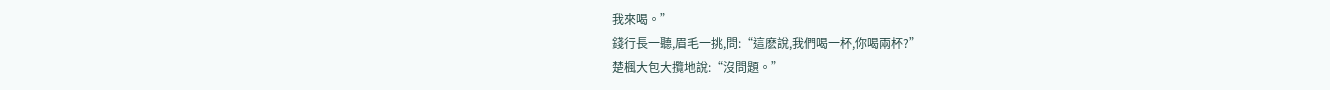我來喝。”
錢行長一聽,眉毛一挑,問:“這麽說,我們喝一杯,你喝兩杯?”
楚楓大包大攬地說:“沒問題。”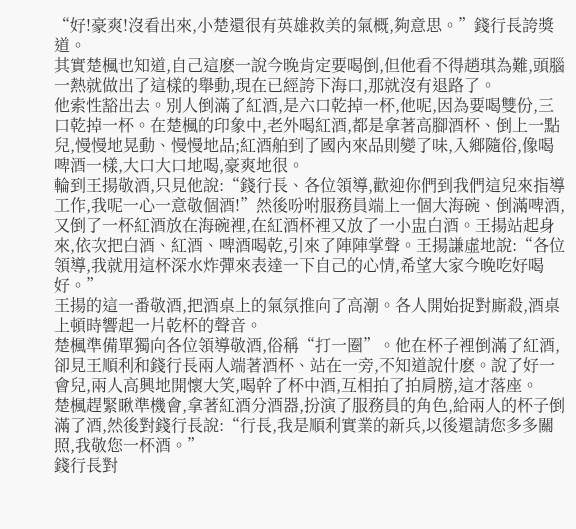“好!豪爽!沒看出來,小楚還很有英雄救美的氣概,夠意思。”錢行長誇獎道。
其實楚楓也知道,自己這麽一說今晚肯定要喝倒,但他看不得趙琪為難,頭腦一熱就做出了這樣的舉動,現在已經誇下海口,那就沒有退路了。
他索性豁出去。別人倒滿了紅酒,是六口乾掉一杯,他呢,因為要喝雙份,三口乾掉一杯。在楚楓的印象中,老外喝紅酒,都是拿著高腳酒杯、倒上一點兒,慢慢地晃動、慢慢地品;紅酒舶到了國內來品則變了味,入鄉隨俗,像喝啤酒一樣,大口大口地喝,豪爽地很。
輪到王揚敬酒,只見他說:“錢行長、各位領導,歡迎你們到我們這兒來指導工作,我呢一心一意敬個酒!”然後吩咐服務員端上一個大海碗、倒滿啤酒,又倒了一杯紅酒放在海碗裡,在紅酒杯裡又放了一小盅白酒。王揚站起身來,依次把白酒、紅酒、啤酒喝乾,引來了陣陣掌聲。王揚謙虛地說:“各位領導,我就用這杯深水炸彈來表達一下自己的心情,希望大家今晚吃好喝好。”
王揚的這一番敬酒,把酒桌上的氣氛推向了高潮。各人開始捉對廝殺,酒桌上頓時響起一片乾杯的聲音。
楚楓準備單獨向各位領導敬酒,俗稱“打一圈”。他在杯子裡倒滿了紅酒,卻見王順利和錢行長兩人端著酒杯、站在一旁,不知道說什麽。說了好一會兒,兩人高興地開懷大笑,喝幹了杯中酒,互相拍了拍肩膀,這才落座。
楚楓趕緊瞅準機會,拿著紅酒分酒器,扮演了服務員的角色,給兩人的杯子倒滿了酒,然後對錢行長說:“行長,我是順利實業的新兵,以後還請您多多關照,我敬您一杯酒。”
錢行長對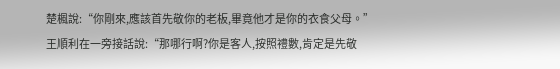楚楓說:“你剛來,應該首先敬你的老板,畢竟他才是你的衣食父母。”
王順利在一旁接話說:“那哪行啊?你是客人,按照禮數,肯定是先敬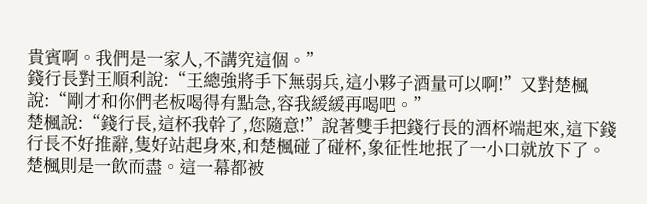貴賓啊。我們是一家人,不講究這個。”
錢行長對王順利說:“王總強將手下無弱兵,這小夥子酒量可以啊!”又對楚楓說:“剛才和你們老板喝得有點急,容我緩緩再喝吧。”
楚楓說:“錢行長,這杯我幹了,您隨意!”說著雙手把錢行長的酒杯端起來,這下錢行長不好推辭,隻好站起身來,和楚楓碰了碰杯,象征性地抿了一小口就放下了。
楚楓則是一飲而盡。這一幕都被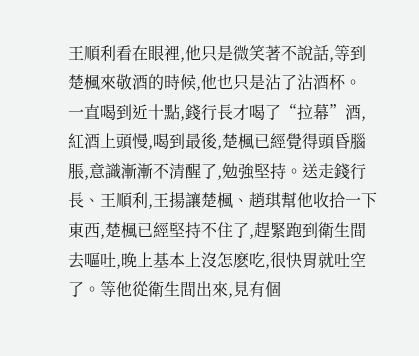王順利看在眼裡,他只是微笑著不說話,等到楚楓來敬酒的時候,他也只是沾了沾酒杯。
一直喝到近十點,錢行長才喝了“拉幕”酒,紅酒上頭慢,喝到最後,楚楓已經覺得頭昏腦脹,意識漸漸不清醒了,勉強堅持。送走錢行長、王順利,王揚讓楚楓、趙琪幫他收拾一下東西,楚楓已經堅持不住了,趕緊跑到衛生間去嘔吐,晚上基本上沒怎麽吃,很快胃就吐空了。等他從衛生間出來,見有個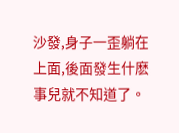沙發,身子一歪躺在上面,後面發生什麽事兒就不知道了。